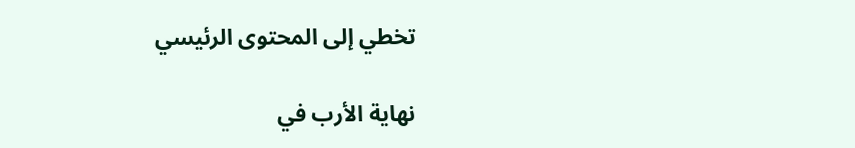تخطي إلى المحتوى الرئيسي

نهاية الأرب في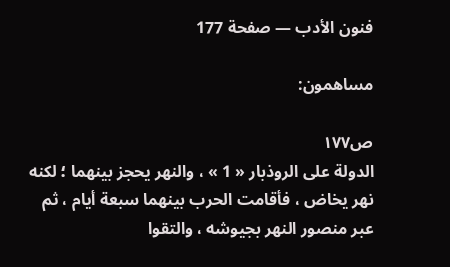فنون الأدب — صفحة 177

مساهمون:

ص١٧٧
الدولة على الروذبار « 1 » ، والنهر يحجز بينهما ؛ لكنه نهر يخاض ، فأقامت الحرب بينهما سبعة أيام ، ثم عبر منصور النهر بجيوشه ، والتقوا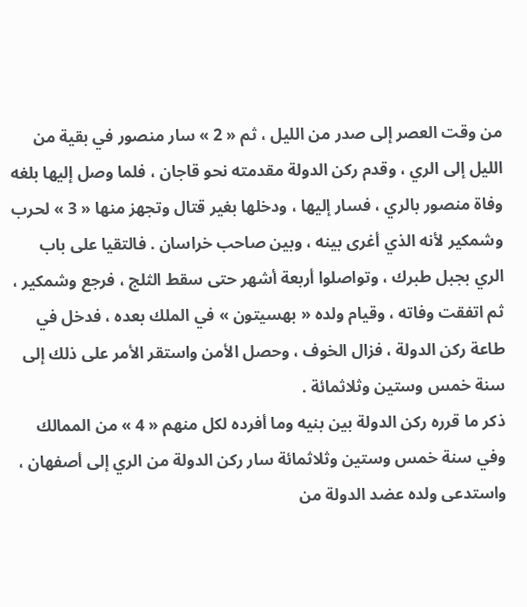من وقت العصر إلى صدر من الليل ، ثم « 2 » سار منصور في بقية من الليل إلى الري ، وقدم ركن الدولة مقدمته نحو قاجان ، فلما وصل إليها بلغه وفاة منصور بالري ، فسار إليها ، ودخلها بغير قتال وتجهز منها « 3 » لحرب وشمكير لأنه الذي أغرى بينه ، وبين صاحب خراسان . فالتقيا على باب الري بجبل طبرك ، وتواصلوا أربعة أشهر حتى سقط الثلج ، فرجع وشمكير ، ثم اتفقت وفاته ، وقيام ولده « بهسيتون » في الملك بعده ، فدخل في طاعة ركن الدولة ، فزال الخوف ، وحصل الأمن واستقر الأمر على ذلك إلى سنة خمس وستين وثلاثمائة .
ذكر ما قرره ركن الدولة بين بنيه وما أفرده لكل منهم « 4 » من الممالك وفي سنة خمس وستين وثلاثمائة سار ركن الدولة من الري إلى أصفهان ، واستدعى ولده عضد الدولة من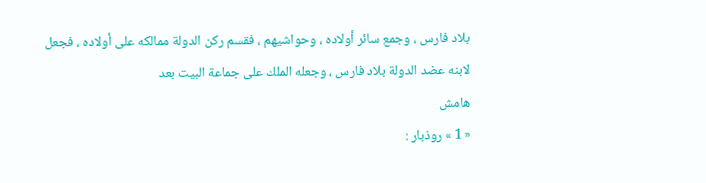بلاد فارس ، وجمع سائر أولاده ، وحواشيهم ، فقسم ركن الدولة ممالكه على أولاده ، فجعل لابنه عضد الدولة بلاد فارس ، وجعله الملك على جماعة البيت بعد
هامش
« 1 » روذبار :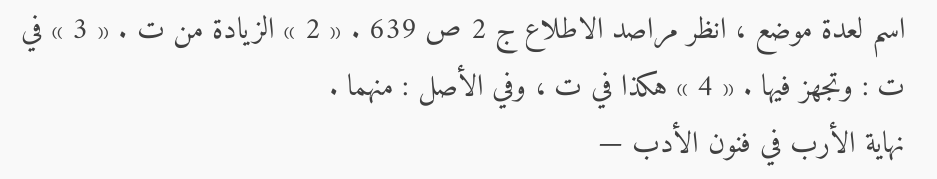اسم لعدة موضع ، انظر مراصد الاطلاع ج 2 ص 639 . « 2 » الزيادة من ت . « 3 » في ت : وتجهز فيها . « 4 » هكذا في ت ، وفي الأصل : منهما .
نهاية الأرب في فنون الأدب —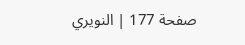صفحة 177 | النويري